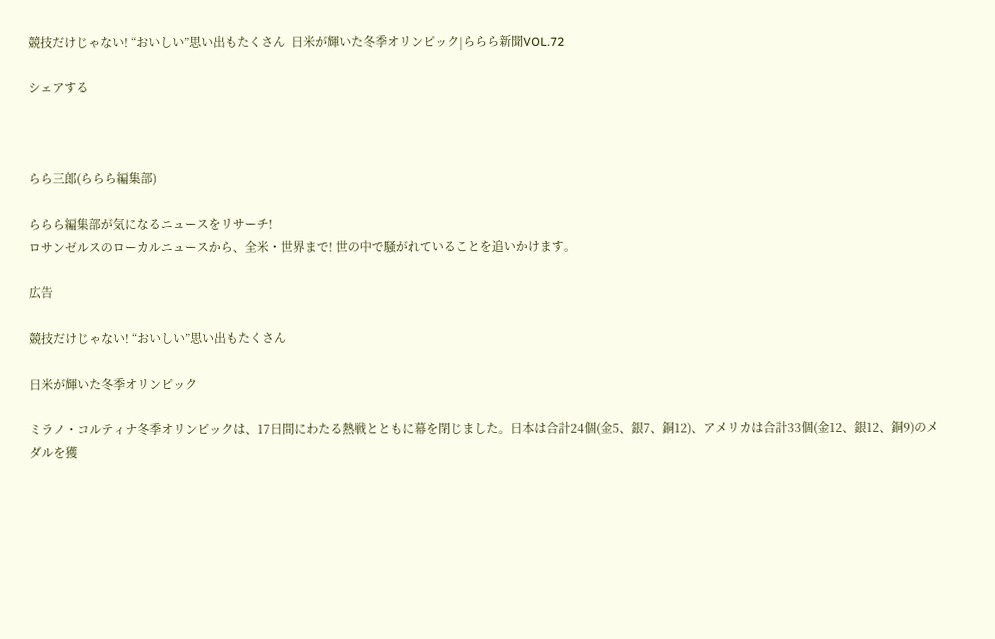競技だけじゃない! “おいしい”思い出もたくさん  日米が輝いた冬季オリンピック|ららら新聞VOL.72

シェアする



らら三郎(ららら編集部)

ららら編集部が気になるニュースをリサーチ!
ロサンゼルスのローカルニュースから、全米・世界まで! 世の中で騒がれていることを追いかけます。

広告

競技だけじゃない! “おいしい”思い出もたくさん

日米が輝いた冬季オリンピック

ミラノ・コルティナ冬季オリンピックは、17日間にわたる熱戦とともに幕を閉じました。日本は合計24個(金5、銀7、銅12)、アメリカは合計33個(金12、銀12、銅9)のメダルを獲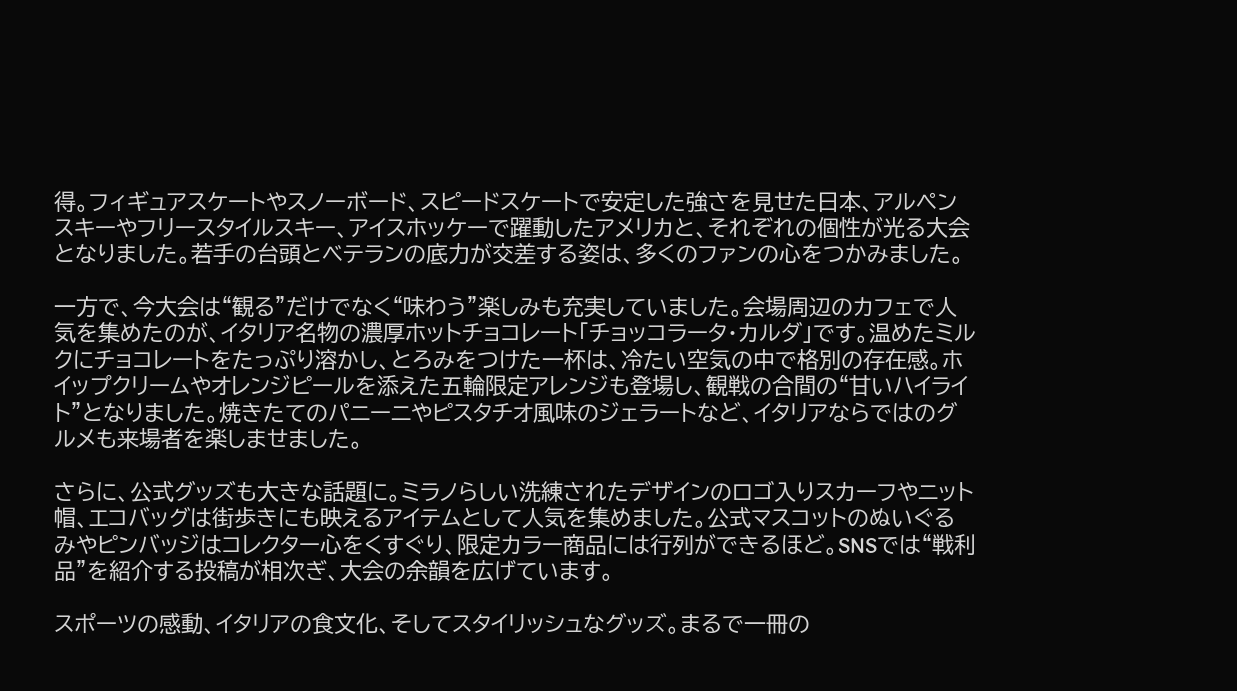得。フィギュアスケートやスノーボード、スピードスケートで安定した強さを見せた日本、アルペンスキーやフリースタイルスキー、アイスホッケーで躍動したアメリカと、それぞれの個性が光る大会となりました。若手の台頭とベテランの底力が交差する姿は、多くのファンの心をつかみました。

一方で、今大会は“観る”だけでなく“味わう”楽しみも充実していました。会場周辺のカフェで人気を集めたのが、イタリア名物の濃厚ホットチョコレート「チョッコラータ・カルダ」です。温めたミルクにチョコレートをたっぷり溶かし、とろみをつけた一杯は、冷たい空気の中で格別の存在感。ホイップクリームやオレンジピールを添えた五輪限定アレンジも登場し、観戦の合間の“甘いハイライト”となりました。焼きたてのパニーニやピスタチオ風味のジェラートなど、イタリアならではのグルメも来場者を楽しませました。

さらに、公式グッズも大きな話題に。ミラノらしい洗練されたデザインのロゴ入りスカーフやニット帽、エコバッグは街歩きにも映えるアイテムとして人気を集めました。公式マスコットのぬいぐるみやピンバッジはコレクター心をくすぐり、限定カラー商品には行列ができるほど。SNSでは“戦利品”を紹介する投稿が相次ぎ、大会の余韻を広げています。

スポーツの感動、イタリアの食文化、そしてスタイリッシュなグッズ。まるで一冊の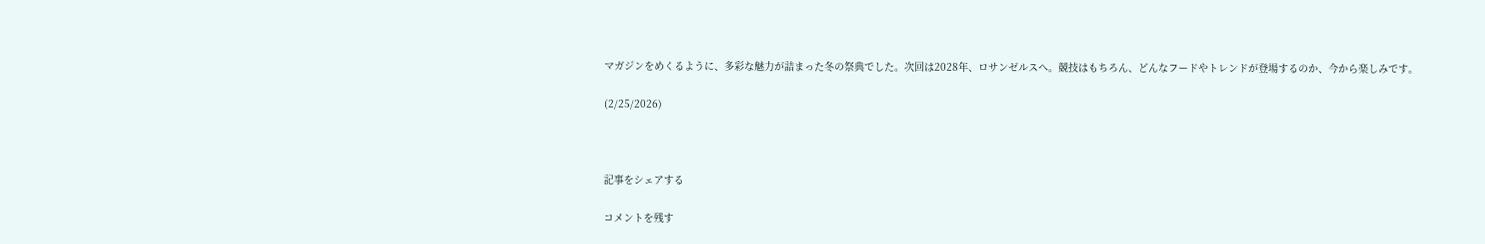マガジンをめくるように、多彩な魅力が詰まった冬の祭典でした。次回は2028年、ロサンゼルスへ。競技はもちろん、どんなフードやトレンドが登場するのか、今から楽しみです。

(2/25/2026)



記事をシェアする

コメントを残す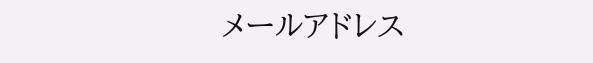メールアドレス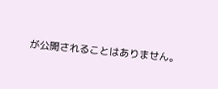が公開されることはありません。